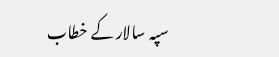سپہ سالار کے خطاب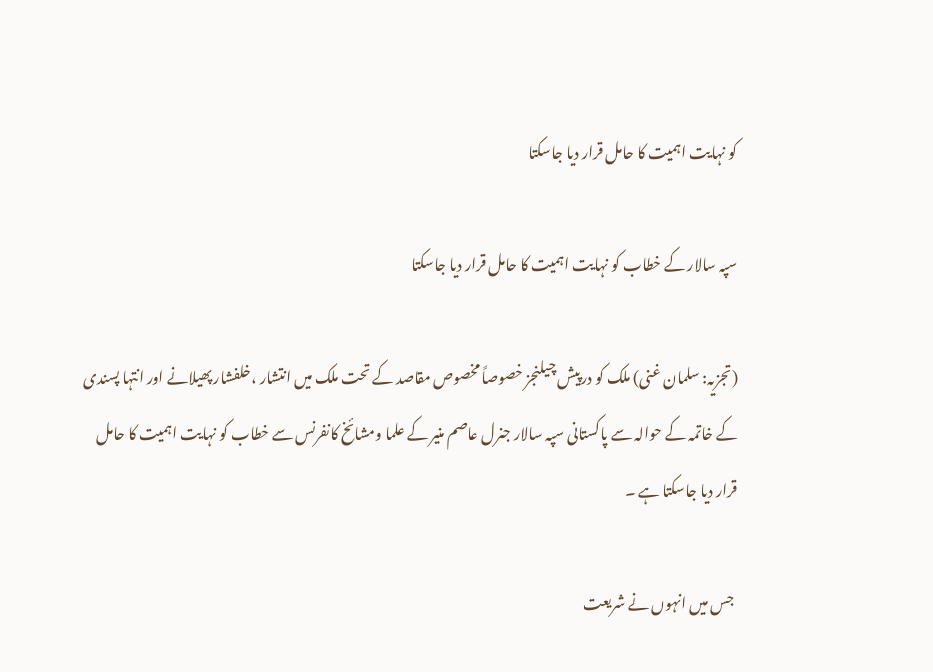کو نہایت اہمیت کا حامل قرار دیا جاسکتا

سپہ سالار کے خطاب کو نہایت اہمیت کا حامل قرار دیا جاسکتا

(تجزیہ: سلمان غنی) ملک کو درپیش چیلنجز خصوصاً مخصوص مقاصد کے تحت ملک میں انتشار ،خلفشار پھیلانے اور انتہا پسندی کے خاتمہ کے حوالہ سے پاکستانی سپہ سالار جنرل عاصم منیر کے علما ومشائخ کانفرنس سے خطاب کو نہایت اہمیت کا حامل قرار دیا جاسکتا ہے ۔

 جس میں انہوں نے شریعت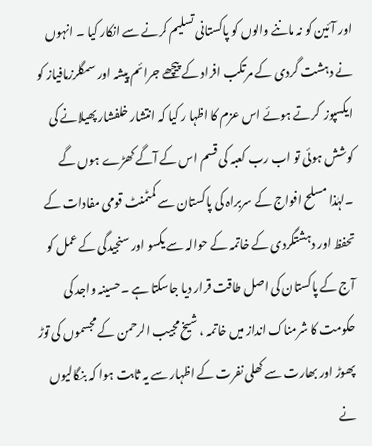اور آئین کو نہ ماننے والوں کو پاکستانی تسلیم کرنے سے انکار کیا ۔ انہوں نے دہشت گردی کے مرتکب افراد کے پیچھے جرائم پیشہ اور سمگلرزمافیاز کو ایکسپوز  کرتے ہوئے اس عزم کا اظہا ر کیا کہ انتشار خلفشار پھیلانے کی کوشش ہوئی تو اب رب کعبہ کی قسم اس کے آگے کھڑے ہوں گے ۔لہٰذا مسلح افواج کے سربراہ کی پاکستان سے کمٹمنٹ قومی مفادات کے تحفظ اور دہشتگردی کے خاتمہ کے حوالہ سے یکسو اور سنجیدگی کے عمل کو آج کے پاکستان کی اصل طاقت قرار دیا جاسکتا ہے ۔حسینہ واجد کی حکومت کا شرمناک انداز میں خاتمہ ، شیخ مجیب الرحمن کے مجسموں کی توڑ پھوڑ اور بھارت سے کھلی نفرت کے اظہار سے یہ ثابت ہوا کہ بنگالیوں نے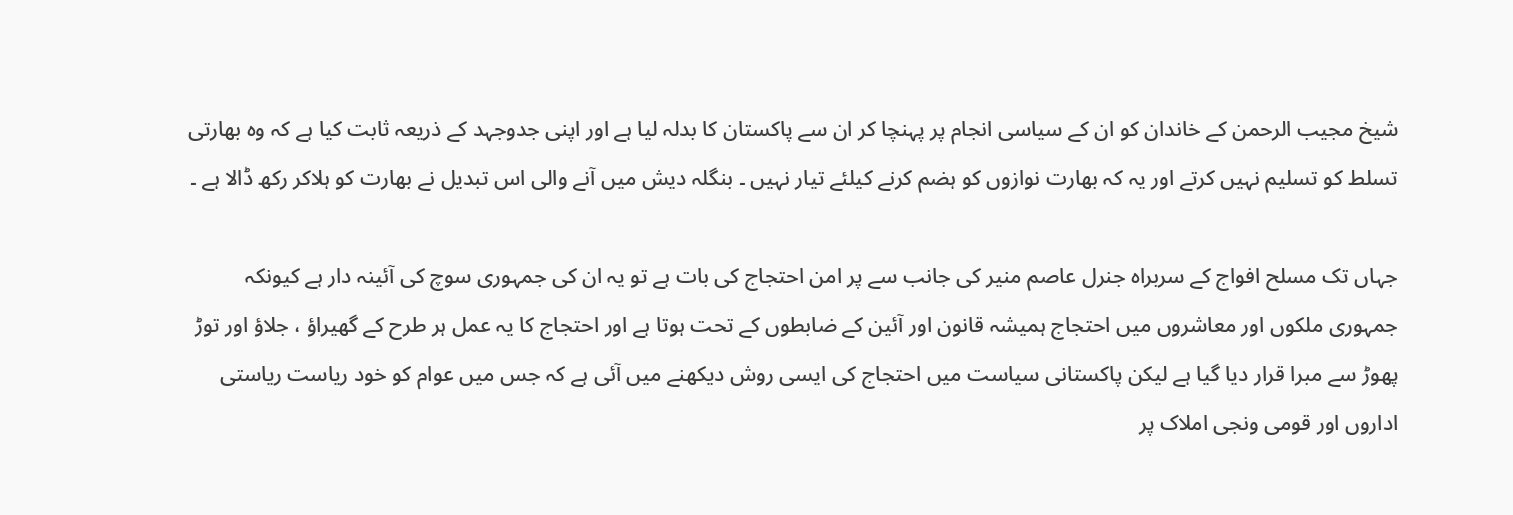شیخ مجیب الرحمن کے خاندان کو ان کے سیاسی انجام پر پہنچا کر ان سے پاکستان کا بدلہ لیا ہے اور اپنی جدوجہد کے ذریعہ ثابت کیا ہے کہ وہ بھارتی تسلط کو تسلیم نہیں کرتے اور یہ کہ بھارت نوازوں کو ہضم کرنے کیلئے تیار نہیں ۔ بنگلہ دیش میں آنے والی اس تبدیل نے بھارت کو ہلاکر رکھ ڈالا ہے ۔

جہاں تک مسلح افواج کے سربراہ جنرل عاصم منیر کی جانب سے پر امن احتجاج کی بات ہے تو یہ ان کی جمہوری سوچ کی آئینہ دار ہے کیونکہ جمہوری ملکوں اور معاشروں میں احتجاج ہمیشہ قانون اور آئین کے ضابطوں کے تحت ہوتا ہے اور احتجاج کا یہ عمل ہر طرح کے گھیراؤ ، جلاؤ اور توڑ پھوڑ سے مبرا قرار دیا گیا ہے لیکن پاکستانی سیاست میں احتجاج کی ایسی روش دیکھنے میں آئی ہے کہ جس میں عوام کو خود ریاست ریاستی اداروں اور قومی ونجی املاک پر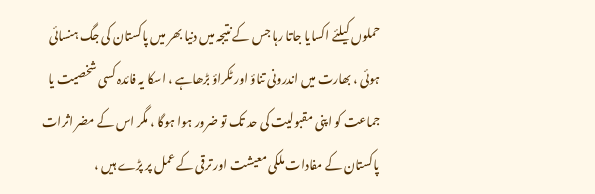حملوں کیلئے اکسایا جاتا رہا جس کے نتیجہ میں دنیا بھر میں پاکستان کی جگ ہنسائی ہوئی ، بھارت میں اندرونی تناؤ اور ٹکراؤ بڑھاہے ، اسکا یہ فائدہ کسی شخصیت یا جماعت کو اپنی مقبولیت کی حد تک تو ضرور ہوا ہوگا ، مگر اس کے مضر اثرات پاکستان کے مفادات ملکی معیشت اور ترقی کے عمل پر پڑے ہیں ،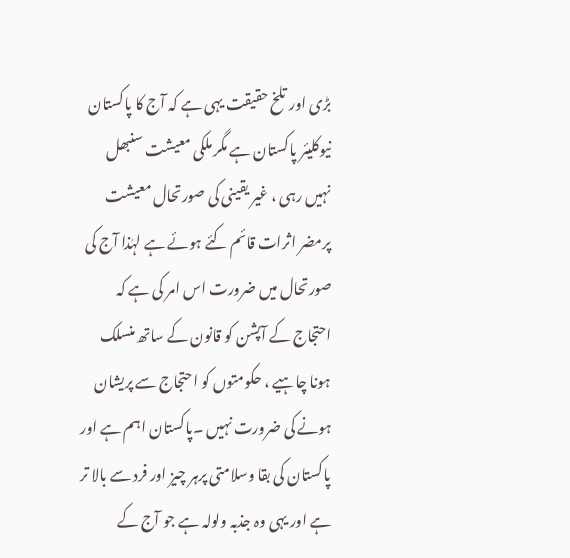بڑی اور تلخ حقیقت یہی ہے کہ آج کا پاکستان نیوکلیئر پاکستان ہے مگر ملکی معیشت سنبھل نہیں رہی ، غیر یقینی کی صورتحال معیشت پرمضر اثرات قائم کئے ہوئے ہے لہٰذا آج کی صورتحال میں ضرورت اس امر کی ہے کہ احتجاج کے آپشن کو قانون کے ساتھ منسلک ہونا چاہیے ، حکومتوں کو احتجاج سے پریشان ہونے کی ضرورت نہیں ۔پاکستان اہم ہے اور پاکستان کی بقا وسلامتی پرہر چیز اور فرد سے بالا تر ہے اور یہی وہ جذبہ ولولہ ہے جو آج کے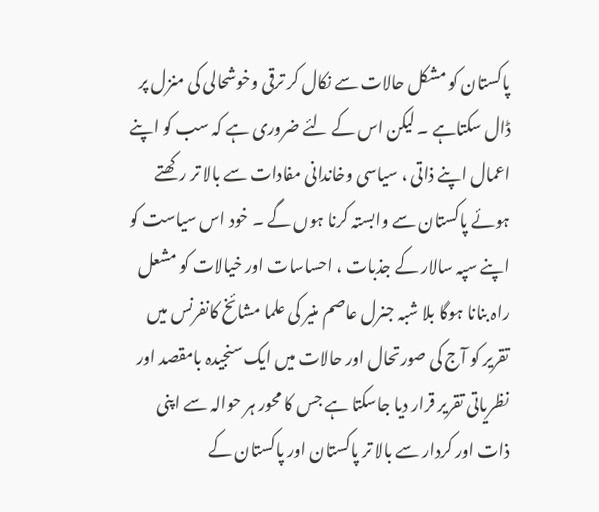پاکستان کو مشکل حالات سے نکال کر ترقی وخوشحالی کی منزل پر ڈال سکتاہے ۔ لیکن اس کے لئے ضروری ہے کہ سب کو اپنے اعمال اپنے ذاتی ، سیاسی وخاندانی مفادات سے بالا تر رکھتے ہوئے پاکستان سے وابستہ کرنا ہوں گے ۔ خود اس سیاست کو اپنے سپہ سالار کے جذبات ، احساسات اور خیالات کو مشعل راہ بنانا ہوگا بلا شبہ جنرل عاصم منیر کی علما مشائخ کانفرنس میں تقریر کو آج کی صورتحال اور حالات میں ایک سنجیدہ بامقصد اور نظریاتی تقریر قرار دیا جاسکتا ہے جس کا محور ہر حوالہ سے اپنی ذات اور کردار سے بالا تر پاکستان اور پاکستان کے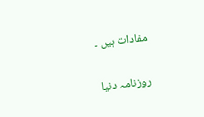مفادات ہیں ۔

روزنامہ دنیا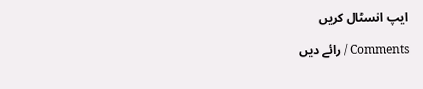ایپ انسٹال کریں

Comments / رائے دیں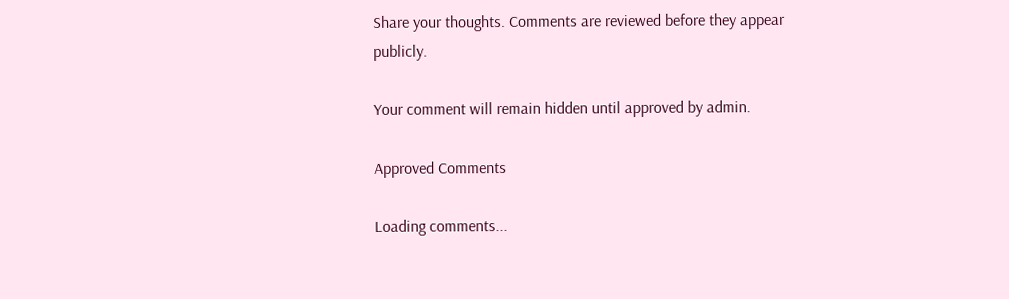Share your thoughts. Comments are reviewed before they appear publicly.

Your comment will remain hidden until approved by admin.

Approved Comments

Loading comments...